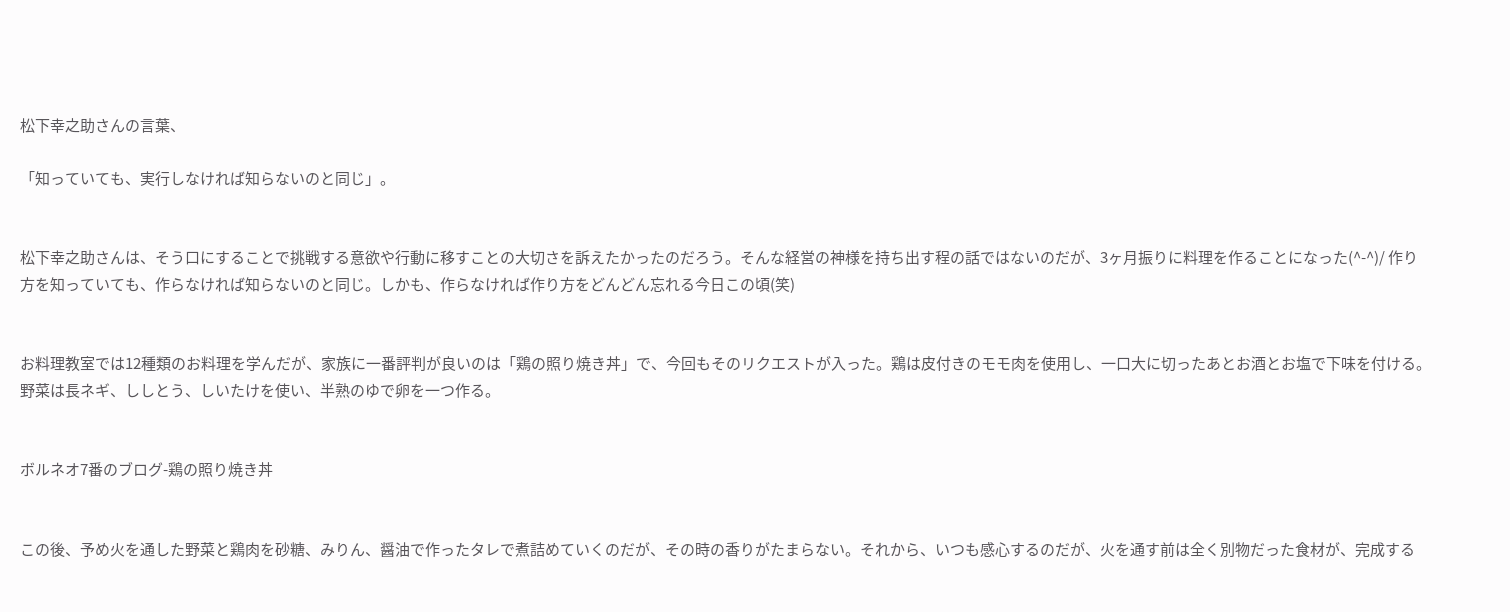松下幸之助さんの言葉、

「知っていても、実行しなければ知らないのと同じ」。


松下幸之助さんは、そう口にすることで挑戦する意欲や行動に移すことの大切さを訴えたかったのだろう。そんな経営の神様を持ち出す程の話ではないのだが、3ヶ月振りに料理を作ることになった(^-^)/ 作り方を知っていても、作らなければ知らないのと同じ。しかも、作らなければ作り方をどんどん忘れる今日この頃(笑)


お料理教室では12種類のお料理を学んだが、家族に一番評判が良いのは「鶏の照り焼き丼」で、今回もそのリクエストが入った。鶏は皮付きのモモ肉を使用し、一口大に切ったあとお酒とお塩で下味を付ける。野菜は長ネギ、ししとう、しいたけを使い、半熟のゆで卵を一つ作る。


ボルネオ7番のブログ-鶏の照り焼き丼


この後、予め火を通した野菜と鶏肉を砂糖、みりん、醤油で作ったタレで煮詰めていくのだが、その時の香りがたまらない。それから、いつも感心するのだが、火を通す前は全く別物だった食材が、完成する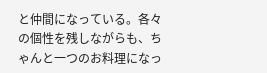と仲間になっている。各々の個性を残しながらも、ちゃんと一つのお料理になっ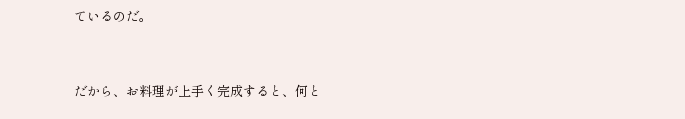ているのだ。


だから、お料理が上手く完成すると、何と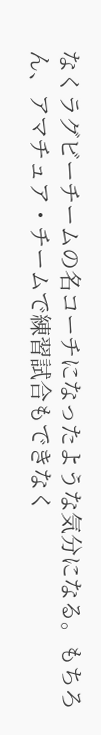なくラグビーチームの名コーチになったような気分になる。もちろん、アマチュア・チームで練習試合もできなく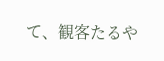て、観客たるや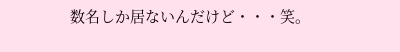数名しか居ないんだけど・・・笑。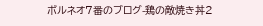ボルネオ7番のブログ-鶏の敵焼き丼2